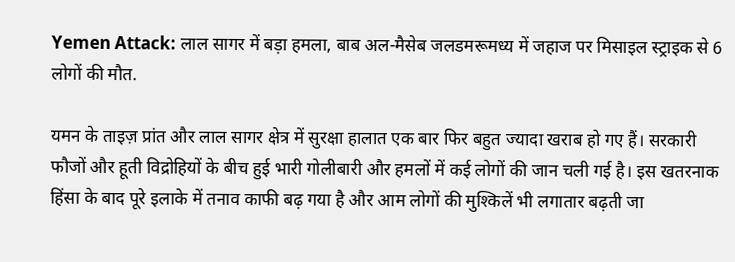Yemen Attack: लाल सागर में बड़ा हमला, बाब अल-मैसेब जलडमरूमध्य में जहाज पर मिसाइल स्ट्राइक से 6 लोगों की मौत.

यमन के ताइज़ प्रांत और लाल सागर क्षेत्र में सुरक्षा हालात एक बार फिर बहुत ज्यादा खराब हो गए हैं। सरकारी फौजों और हूती विद्रोहियों के बीच हुई भारी गोलीबारी और हमलों में कई लोगों की जान चली गई है। इस खतरनाक हिंसा के बाद पूरे इलाके में तनाव काफी बढ़ गया है और आम लोगों की मुश्किलें भी लगातार बढ़ती जा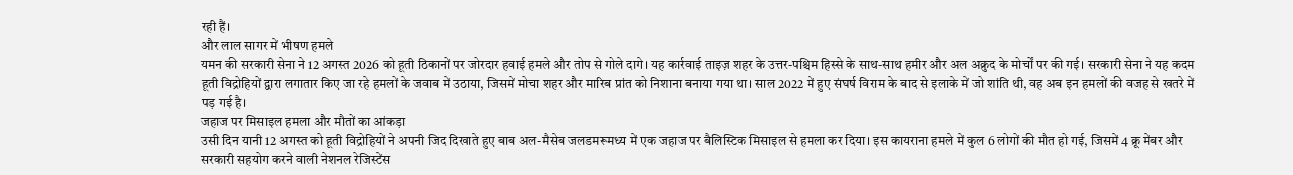रही हैं।
और लाल सागर में भीषण हमले
यमन की सरकारी सेना ने 12 अगस्त 2026 को हूती ठिकानों पर जोरदार हवाई हमले और तोप से गोले दागे। यह कार्रवाई ताइज़ शहर के उत्तर-पश्चिम हिस्से के साथ-साथ हमीर और अल अक्रुद के मोर्चों पर की गई। सरकारी सेना ने यह कदम हूती विद्रोहियों द्वारा लगातार किए जा रहे हमलों के जवाब में उठाया, जिसमें मोचा शहर और मारिब प्रांत को निशाना बनाया गया था। साल 2022 में हुए संघर्ष विराम के बाद से इलाके में जो शांति थी, वह अब इन हमलों की वजह से खतरे में पड़ गई है।
जहाज पर मिसाइल हमला और मौतों का आंकड़ा
उसी दिन यानी 12 अगस्त को हूती विद्रोहियों ने अपनी जिद दिखाते हुए बाब अल-मैसेब जलडमरूमध्य में एक जहाज पर बैलिस्टिक मिसाइल से हमला कर दिया। इस कायराना हमले में कुल 6 लोगों की मौत हो गई, जिसमें 4 क्रू मेंबर और सरकारी सहयोग करने वाली नेशनल रेजिस्टेंस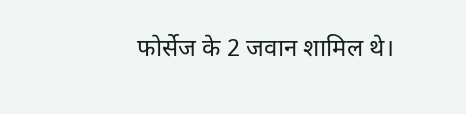फोर्सेज के 2 जवान शामिल थे।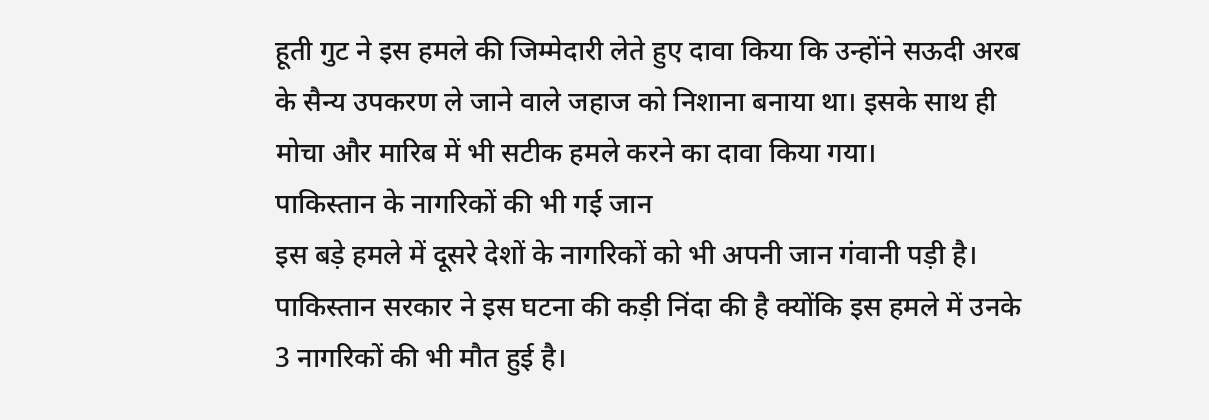हूती गुट ने इस हमले की जिम्मेदारी लेते हुए दावा किया कि उन्होंने सऊदी अरब के सैन्य उपकरण ले जाने वाले जहाज को निशाना बनाया था। इसके साथ ही मोचा और मारिब में भी सटीक हमले करने का दावा किया गया।
पाकिस्तान के नागरिकों की भी गई जान
इस बड़े हमले में दूसरे देशों के नागरिकों को भी अपनी जान गंवानी पड़ी है। पाकिस्तान सरकार ने इस घटना की कड़ी निंदा की है क्योंकि इस हमले में उनके 3 नागरिकों की भी मौत हुई है।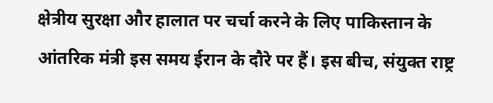क्षेत्रीय सुरक्षा और हालात पर चर्चा करने के लिए पाकिस्तान के आंतरिक मंत्री इस समय ईरान के दौरे पर हैं। इस बीच, संयुक्त राष्ट्र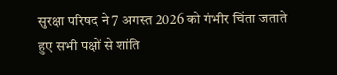सुरक्षा परिषद ने 7 अगस्त 2026 को गंभीर चिंता जताते हुए सभी पक्षों से शांति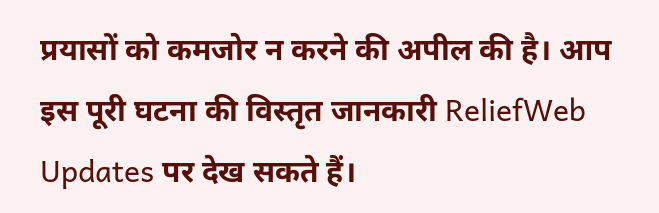प्रयासों को कमजोर न करने की अपील की है। आप इस पूरी घटना की विस्तृत जानकारी ReliefWeb Updates पर देख सकते हैं।